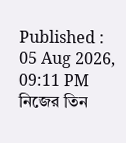Published : 05 Aug 2026, 09:11 PM
নিজের তিন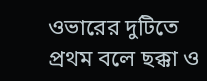ওভারের দুটিতে প্রথম বলে ছক্কা ও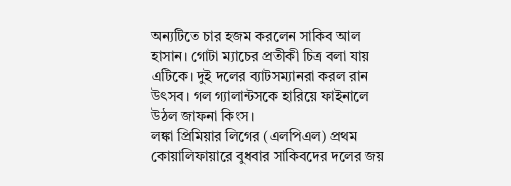অন্যটিতে চার হজম করলেন সাকিব আল হাসান। গোটা ম্যাচের প্রতীকী চিত্র বলা যায় এটিকে। দুই দলের ব্যাটসম্যানরা করল রান উৎসব। গল গ্যালান্টসকে হারিয়ে ফাইনালে উঠল জাফনা কিংস।
লঙ্কা প্রিমিয়ার লিগের (এলপিএল) প্রথম কোয়ালিফায়ারে বুধবার সাকিবদের দলের জয়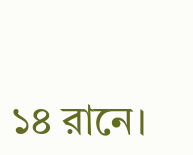১৪ রানে।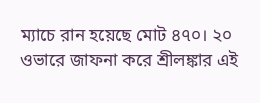ম্যাচে রান হয়েছে মোট ৪৭০। ২০ ওভারে জাফনা করে শ্রীলঙ্কার এই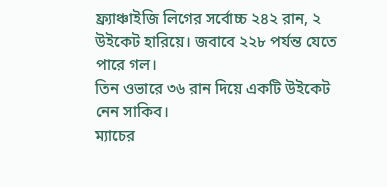ফ্র্যাঞ্চাইজি লিগের সর্বোচ্চ ২৪২ রান, ২ উইকেট হারিয়ে। জবাবে ২২৮ পর্যন্ত যেতে পারে গল।
তিন ওভারে ৩৬ রান দিয়ে একটি উইকেট নেন সাকিব।
ম্যাচের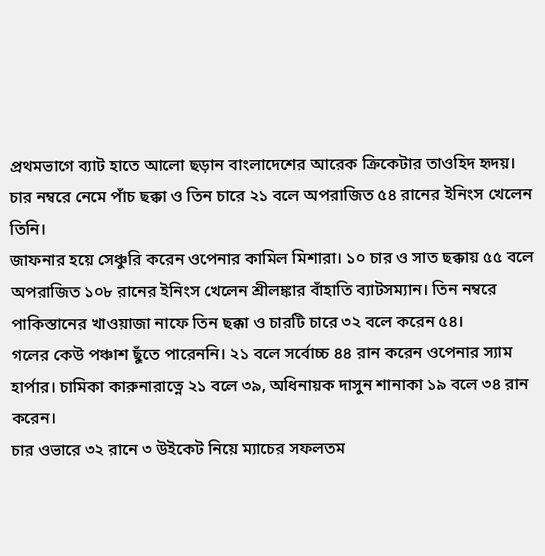প্রথমভাগে ব্যাট হাতে আলো ছড়ান বাংলাদেশের আরেক ক্রিকেটার তাওহিদ হৃদয়। চার নম্বরে নেমে পাঁচ ছক্কা ও তিন চারে ২১ বলে অপরাজিত ৫৪ রানের ইনিংস খেলেন তিনি।
জাফনার হয়ে সেঞ্চুরি করেন ওপেনার কামিল মিশারা। ১০ চার ও সাত ছক্কায় ৫৫ বলে অপরাজিত ১০৮ রানের ইনিংস খেলেন শ্রীলঙ্কার বাঁহাতি ব্যাটসম্যান। তিন নম্বরে পাকিস্তানের খাওয়াজা নাফে তিন ছক্কা ও চারটি চারে ৩২ বলে করেন ৫৪।
গলের কেউ পঞ্চাশ ছুঁতে পারেননি। ২১ বলে সর্বোচ্চ ৪৪ রান করেন ওপেনার স্যাম হার্পার। চামিকা কারুনারাত্নে ২১ বলে ৩৯, অধিনায়ক দাসুন শানাকা ১৯ বলে ৩৪ রান করেন।
চার ওভারে ৩২ রানে ৩ উইকেট নিয়ে ম্যাচের সফলতম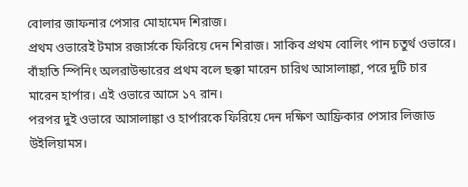বোলার জাফনার পেসার মোহামেদ শিরাজ।
প্রথম ওভারেই টমাস রজার্সকে ফিরিয়ে দেন শিরাজ। সাকিব প্রথম বোলিং পান চতুর্থ ওভারে। বাঁহাতি স্পিনিং অলরাউন্ডারের প্রথম বলে ছক্কা মারেন চারিথ আসালাঙ্কা, পরে দুটি চার মারেন হার্পার। এই ওভারে আসে ১৭ রান।
পরপর দুই ওভারে আসালাঙ্কা ও হার্পারকে ফিরিয়ে দেন দক্ষিণ আফ্রিকার পেসার লিজাড উইলিয়ামস।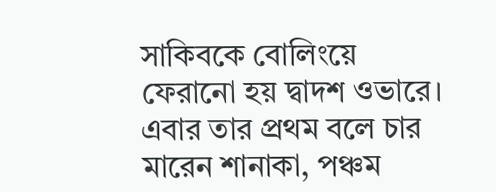সাকিবকে বোলিংয়ে ফেরানো হয় দ্বাদশ ওভারে। এবার তার প্রথম বলে চার মারেন শানাকা, পঞ্চম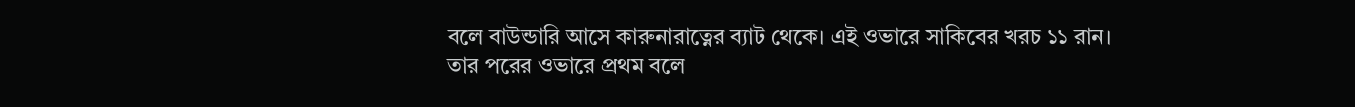বলে বাউন্ডারি আসে কারুনারাত্নের ব্যাট থেকে। এই ওভারে সাকিবের খরচ ১১ রান।
তার পরের ওভারে প্রথম বলে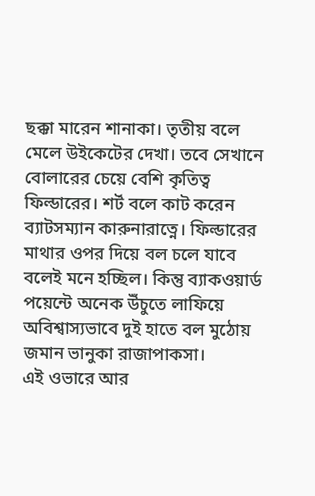ছক্কা মারেন শানাকা। তৃতীয় বলে মেলে উইকেটের দেখা। তবে সেখানে বোলারের চেয়ে বেশি কৃতিত্ব ফিল্ডারের। শর্ট বলে কাট করেন ব্যাটসম্যান কারুনারাত্নে। ফিল্ডারের মাথার ওপর দিয়ে বল চলে যাবে বলেই মনে হচ্ছিল। কিন্তু ব্যাকওয়ার্ড পয়েন্টে অনেক উঁচুতে লাফিয়ে অবিশ্বাস্যভাবে দুই হাতে বল মুঠোয় জমান ভানুকা রাজাপাকসা।
এই ওভারে আর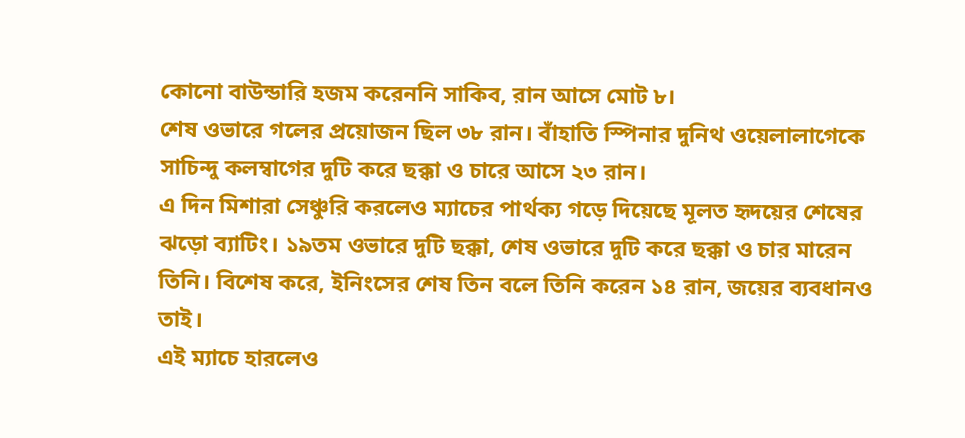কোনো বাউন্ডারি হজম করেননি সাকিব, রান আসে মোট ৮।
শেষ ওভারে গলের প্রয়োজন ছিল ৩৮ রান। বাঁহাতি স্পিনার দুনিথ ওয়েলালাগেকে সাচিন্দু কলম্বাগের দুটি করে ছক্কা ও চারে আসে ২৩ রান।
এ দিন মিশারা সেঞ্চুরি করলেও ম্যাচের পার্থক্য গড়ে দিয়েছে মূলত হৃদয়ের শেষের ঝড়ো ব্যাটিং। ১৯তম ওভারে দুটি ছক্কা, শেষ ওভারে দুটি করে ছক্কা ও চার মারেন তিনি। বিশেষ করে, ইনিংসের শেষ তিন বলে তিনি করেন ১৪ রান, জয়ের ব্যবধানও তাই।
এই ম্যাচে হারলেও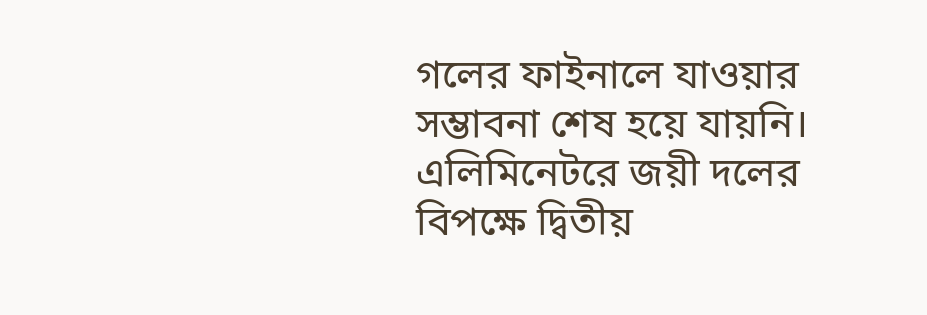গলের ফাইনালে যাওয়ার সম্ভাবনা শেষ হয়ে যায়নি। এলিমিনেটরে জয়ী দলের বিপক্ষে দ্বিতীয়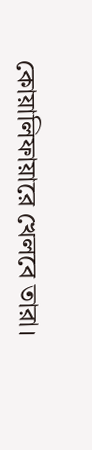কোয়ালিফায়ারে খেলবে তারা।